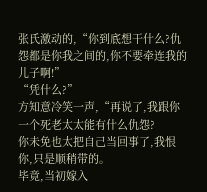张氏激动的,“你到底想干什么?仇怨都是你我之间的,你不要牵连我的儿子啊!”
“凭什么?”
方知意冷笑一声,“再说了,我跟你一个死老太太能有什么仇怨?
你未免也太把自己当回事了,我恨你,只是顺稍带的。
毕竟,当初嫁入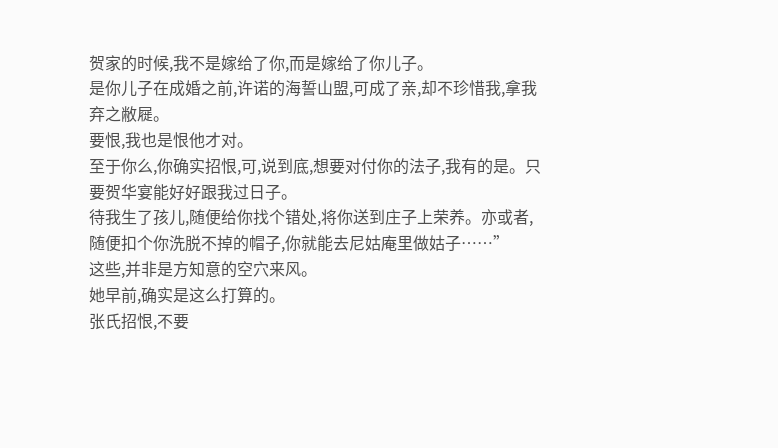贺家的时候,我不是嫁给了你,而是嫁给了你儿子。
是你儿子在成婚之前,许诺的海誓山盟,可成了亲,却不珍惜我,拿我弃之敝屣。
要恨,我也是恨他才对。
至于你么,你确实招恨,可,说到底,想要对付你的法子,我有的是。只要贺华宴能好好跟我过日子。
待我生了孩儿,随便给你找个错处,将你送到庄子上荣养。亦或者,随便扣个你洗脱不掉的帽子,你就能去尼姑庵里做姑子……”
这些,并非是方知意的空穴来风。
她早前,确实是这么打算的。
张氏招恨,不要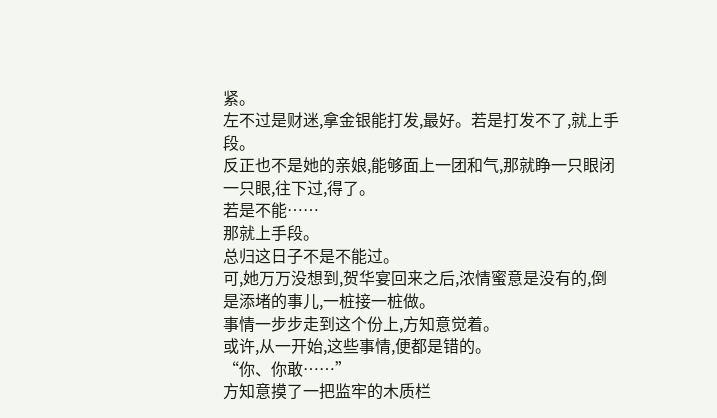紧。
左不过是财迷,拿金银能打发,最好。若是打发不了,就上手段。
反正也不是她的亲娘,能够面上一团和气,那就睁一只眼闭一只眼,往下过,得了。
若是不能……
那就上手段。
总归这日子不是不能过。
可,她万万没想到,贺华宴回来之后,浓情蜜意是没有的,倒是添堵的事儿,一桩接一桩做。
事情一步步走到这个份上,方知意觉着。
或许,从一开始,这些事情,便都是错的。
“你、你敢……”
方知意摸了一把监牢的木质栏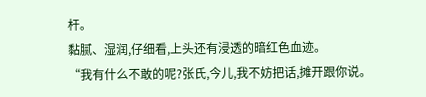杆。
黏腻、湿润,仔细看,上头还有浸透的暗红色血迹。
“我有什么不敢的呢?张氏,今儿,我不妨把话,摊开跟你说。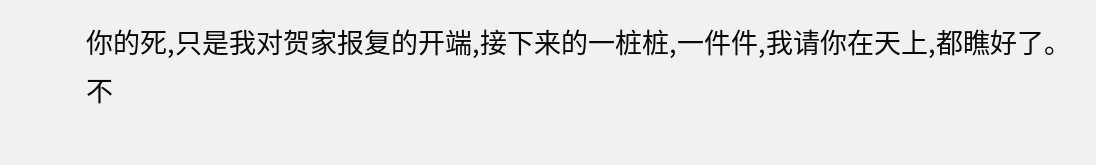你的死,只是我对贺家报复的开端,接下来的一桩桩,一件件,我请你在天上,都瞧好了。
不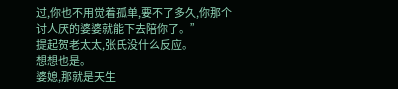过,你也不用觉着孤单,要不了多久,你那个讨人厌的婆婆就能下去陪你了。”
提起贺老太太,张氏没什么反应。
想想也是。
婆媳,那就是天生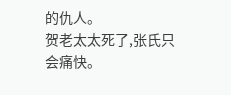的仇人。
贺老太太死了,张氏只会痛快。